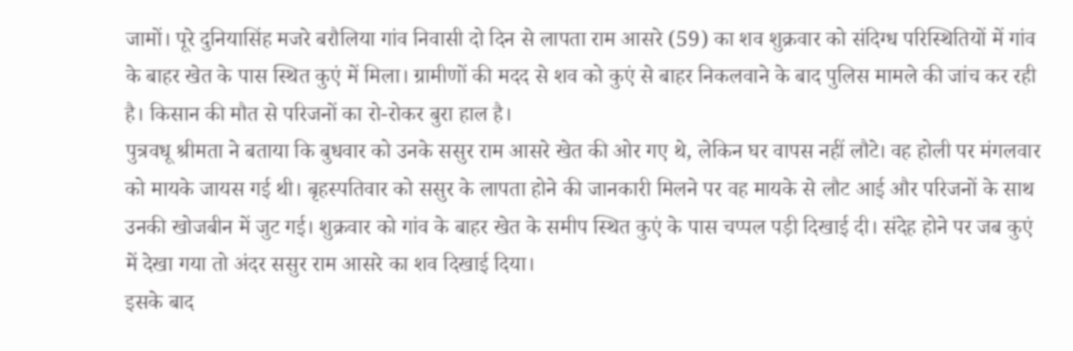जामों। पूरे दुनियासिंह मजरे बरौलिया गांव निवासी दो दिन से लापता राम आसरे (59) का शव शुक्रवार को संदिग्ध परिस्थितियों में गांव के बाहर खेत के पास स्थित कुएं में मिला। ग्रामीणों की मदद से शव को कुएं से बाहर निकलवाने के बाद पुलिस मामले की जांच कर रही है। किसान की मौत से परिजनों का रो-रोकर बुरा हाल है।
पुत्रवधू श्रीमता ने बताया कि बुधवार को उनके ससुर राम आसरे खेत की ओर गए थे, लेकिन घर वापस नहीं लौटे। वह होली पर मंगलवार को मायके जायस गई थी। बृहस्पतिवार को ससुर के लापता होने की जानकारी मिलने पर वह मायके से लौट आई और परिजनों के साथ उनकी खोजबीन में जुट गई। शुक्रवार को गांव के बाहर खेत के समीप स्थित कुएं के पास चप्पल पड़ी दिखाई दी। संदेह होने पर जब कुएं में देखा गया तो अंदर ससुर राम आसरे का शव दिखाई दिया।
इसके बाद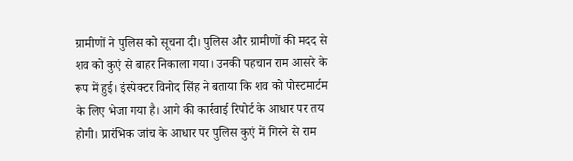ग्रामीणों ने पुलिस को सूचना दी। पुलिस और ग्रामीणों की मदद से शव को कुएं से बाहर निकाला गया। उनकी पहचान राम आसरे के रूप में हुई। इंस्पेक्टर विनोद सिंह ने बताया कि शव को पोस्टमार्टम के लिए भेजा गया है। आगे की कार्रवाई रिपोर्ट के आधार पर तय होगी। प्रारंभिक जांच के आधार पर पुलिस कुएं में गिरने से राम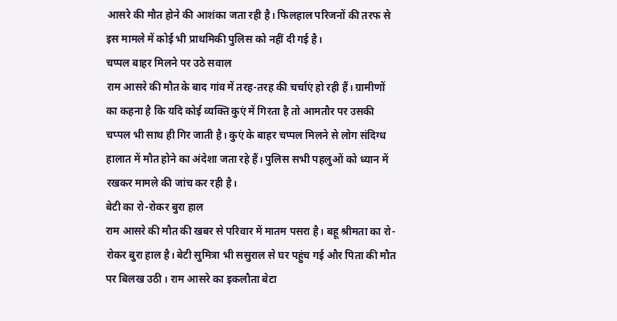आसरे की मौत होने की आशंका जता रही है। फिलहाल परिजनों की तरफ से इस मामले में कोई भी प्राथमिकी पुलिस को नहीं दी गई है।
चप्पल बाहर मिलने पर उठे सवाल
राम आसरे की मौत के बाद गांव में तरह-तरह की चर्चाएं हो रही हैं। ग्रामीणों का कहना है कि यदि कोई व्यक्ति कुएं में गिरता है तो आमतौर पर उसकी चप्पल भी साथ ही गिर जाती है। कुएं के बाहर चप्पल मिलने से लोग संदिग्ध हालात में मौत होने का अंदेशा जता रहे हैं। पुलिस सभी पहलुओं को ध्यान में रखकर मामले की जांच कर रही है।
बेटी का रो-रोकर बुरा हाल
राम आसरे की मौत की खबर से परिवार में मातम पसरा है। बहू श्रीमता का रो-रोकर बुरा हाल है। बेटी सुमित्रा भी ससुराल से घर पहुंच गई और पिता की मौत पर बिलख उठी। राम आसरे का इकलौता बेटा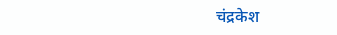चंद्रकेश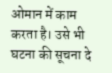ओमान में काम करता है। उसे भी घटना की सूचना दे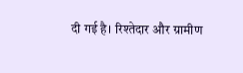दी गई है। रिश्तेदार और ग्रामीण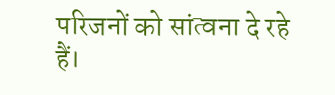परिजनों को सांत्वना दे रहे हैं।